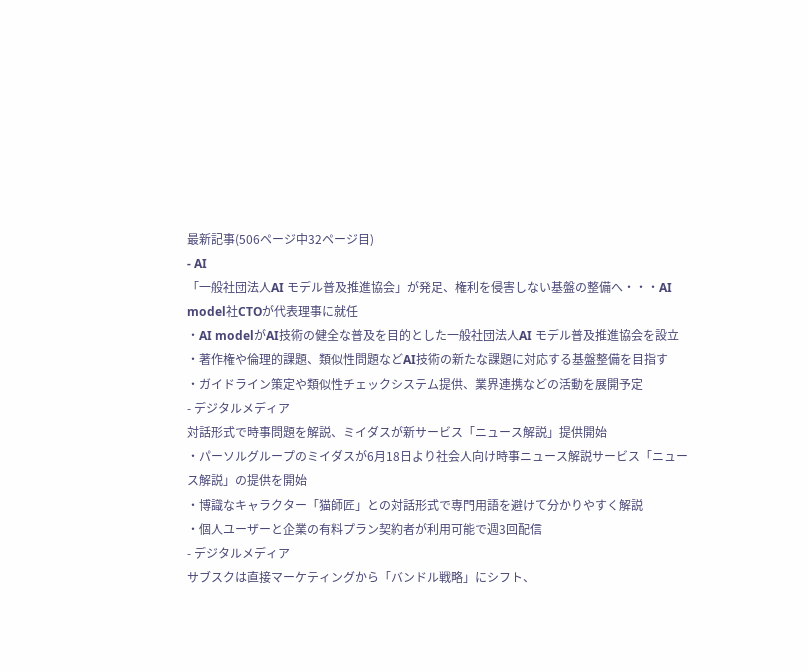最新記事(506ページ中32ページ目)
- AI
「一般社団法人AI モデル普及推進協会」が発足、権利を侵害しない基盤の整備へ・・・AI model社CTOが代表理事に就任
・AI modelがAI技術の健全な普及を目的とした一般社団法人AI モデル普及推進協会を設立
・著作権や倫理的課題、類似性問題などAI技術の新たな課題に対応する基盤整備を目指す
・ガイドライン策定や類似性チェックシステム提供、業界連携などの活動を展開予定
- デジタルメディア
対話形式で時事問題を解説、ミイダスが新サービス「ニュース解説」提供開始
・パーソルグループのミイダスが6月18日より社会人向け時事ニュース解説サービス「ニュース解説」の提供を開始
・博識なキャラクター「猫師匠」との対話形式で専門用語を避けて分かりやすく解説
・個人ユーザーと企業の有料プラン契約者が利用可能で週3回配信
- デジタルメディア
サブスクは直接マーケティングから「バンドル戦略」にシフト、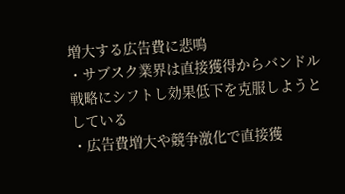増大する広告費に悲鳴
・サブスク業界は直接獲得からバンドル戦略にシフトし効果低下を克服しようとしている
・広告費増大や競争激化で直接獲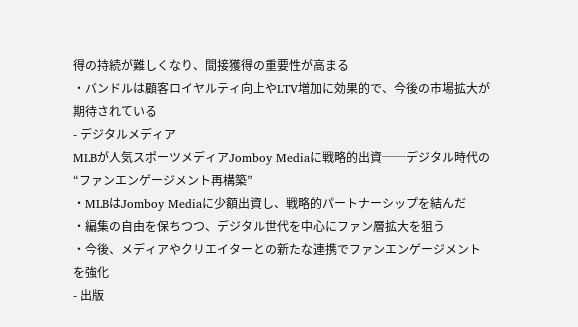得の持続が難しくなり、間接獲得の重要性が高まる
・バンドルは顧客ロイヤルティ向上やLTV増加に効果的で、今後の市場拡大が期待されている
- デジタルメディア
MLBが人気スポーツメディアJomboy Mediaに戦略的出資──デジタル時代の“ファンエンゲージメント再構築”
・MLBはJomboy Mediaに少額出資し、戦略的パートナーシップを結んだ
・編集の自由を保ちつつ、デジタル世代を中心にファン層拡大を狙う
・今後、メディアやクリエイターとの新たな連携でファンエンゲージメントを強化
- 出版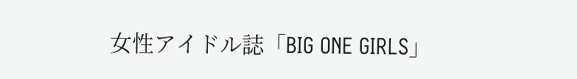女性アイドル誌「BIG ONE GIRLS」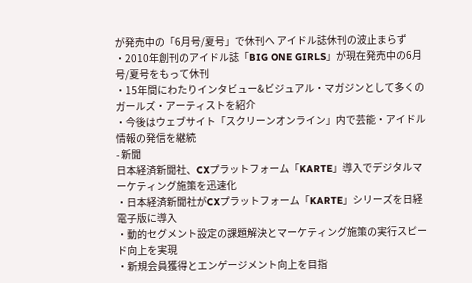が発売中の「6月号/夏号」で休刊へ アイドル誌休刊の波止まらず
・2010年創刊のアイドル誌「BIG ONE GIRLS」が現在発売中の6月号/夏号をもって休刊
・15年間にわたりインタビュー&ビジュアル・マガジンとして多くのガールズ・アーティストを紹介
・今後はウェブサイト「スクリーンオンライン」内で芸能・アイドル情報の発信を継続
- 新聞
日本経済新聞社、CXプラットフォーム「KARTE」導入でデジタルマーケティング施策を迅速化
・日本経済新聞社がCXプラットフォーム「KARTE」シリーズを日経電子版に導入
・動的セグメント設定の課題解決とマーケティング施策の実行スピード向上を実現
・新規会員獲得とエンゲージメント向上を目指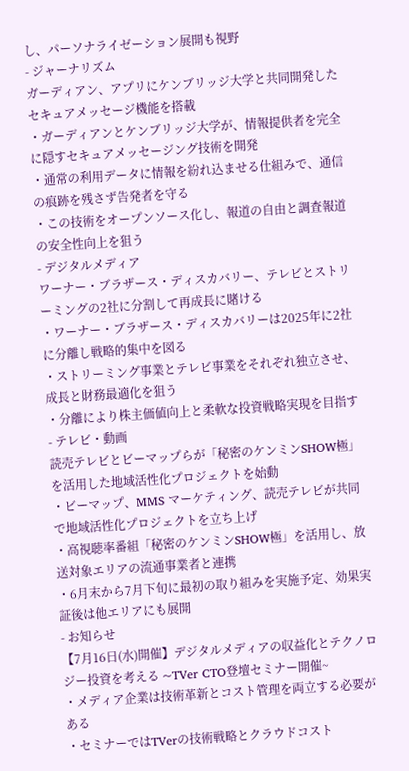し、パーソナライゼーション展開も視野
- ジャーナリズム
ガーディアン、アプリにケンブリッジ大学と共同開発したセキュアメッセージ機能を搭載
・ガーディアンとケンブリッジ大学が、情報提供者を完全に隠すセキュアメッセージング技術を開発
・通常の利用データに情報を紛れ込ませる仕組みで、通信の痕跡を残さず告発者を守る
・この技術をオープンソース化し、報道の自由と調査報道の安全性向上を狙う
- デジタルメディア
ワーナー・ブラザース・ディスカバリー、テレビとストリーミングの2社に分割して再成長に賭ける
・ワーナー・ブラザース・ディスカバリーは2025年に2社に分離し戦略的集中を図る
・ストリーミング事業とテレビ事業をそれぞれ独立させ、成長と財務最適化を狙う
・分離により株主価値向上と柔軟な投資戦略実現を目指す
- テレビ・動画
読売テレビとビーマップらが「秘密のケンミンSHOW極」を活用した地域活性化プロジェクトを始動
・ビーマップ、MMS マーケティング、読売テレビが共同で地域活性化プロジェクトを立ち上げ
・高視聴率番組「秘密のケンミンSHOW極」を活用し、放送対象エリアの流通事業者と連携
・6月末から7月下旬に最初の取り組みを実施予定、効果実証後は他エリアにも展開
- お知らせ
【7月16日(水)開催】デジタルメディアの収益化とテクノロジー投資を考える ~TVer CTO登壇セミナー開催~
・メディア企業は技術革新とコスト管理を両立する必要がある
・セミナーではTVerの技術戦略とクラウドコスト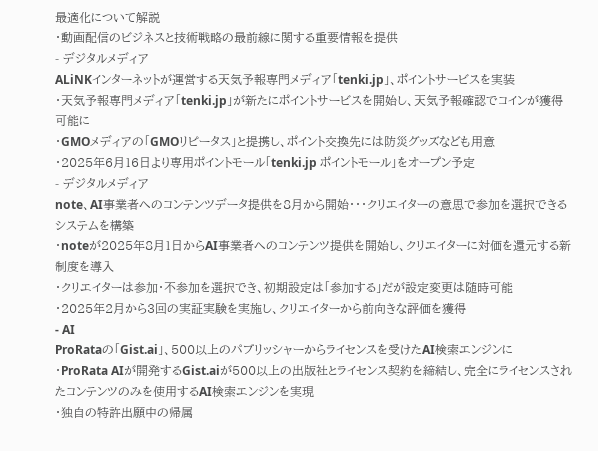最適化について解説
・動画配信のビジネスと技術戦略の最前線に関する重要情報を提供
- デジタルメディア
ALiNKインターネットが運営する天気予報専門メディア「tenki.jp」、ポイントサービスを実装
・天気予報専門メディア「tenki.jp」が新たにポイントサービスを開始し、天気予報確認でコインが獲得可能に
・GMOメディアの「GMOリピータス」と提携し、ポイント交換先には防災グッズなども用意
・2025年6月16日より専用ポイントモール「tenki.jp ポイントモール」をオープン予定
- デジタルメディア
note、AI事業者へのコンテンツデータ提供を8月から開始・・・クリエイターの意思で参加を選択できるシステムを構築
・noteが2025年8月1日からAI事業者へのコンテンツ提供を開始し、クリエイターに対価を還元する新制度を導入
・クリエイターは参加・不参加を選択でき、初期設定は「参加する」だが設定変更は随時可能
・2025年2月から3回の実証実験を実施し、クリエイターから前向きな評価を獲得
- AI
ProRataの「Gist.ai」、500以上のパブリッシャーからライセンスを受けたAI検索エンジンに
・ProRata AIが開発するGist.aiが500以上の出版社とライセンス契約を締結し、完全にライセンスされたコンテンツのみを使用するAI検索エンジンを実現
・独自の特許出願中の帰属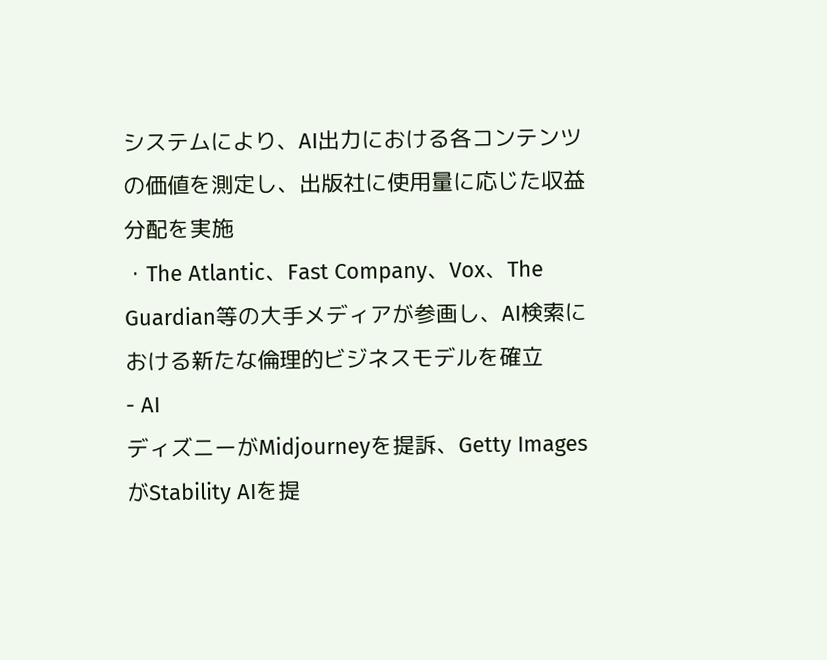システムにより、AI出力における各コンテンツの価値を測定し、出版社に使用量に応じた収益分配を実施
・The Atlantic、Fast Company、Vox、The Guardian等の大手メディアが参画し、AI検索における新たな倫理的ビジネスモデルを確立
- AI
ディズニーがMidjourneyを提訴、Getty ImagesがStability AIを提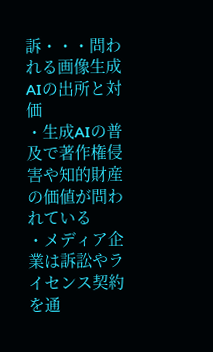訴・・・問われる画像生成AIの出所と対価
・生成AIの普及で著作権侵害や知的財産の価値が問われている
・メディア企業は訴訟やライセンス契約を通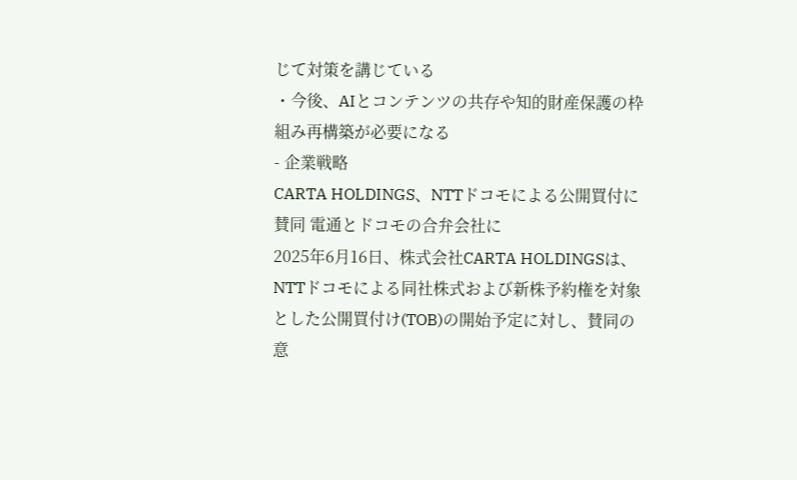じて対策を講じている
・今後、AIとコンテンツの共存や知的財産保護の枠組み再構築が必要になる
- 企業戦略
CARTA HOLDINGS、NTTドコモによる公開買付に賛同 電通とドコモの合弁会社に
2025年6月16日、株式会社CARTA HOLDINGSは、NTTドコモによる同社株式および新株予約権を対象とした公開買付け(TOB)の開始予定に対し、賛同の意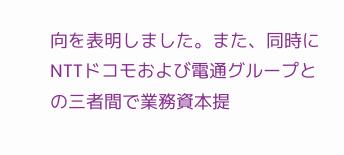向を表明しました。また、同時にNTTドコモおよび電通グループとの三者間で業務資本提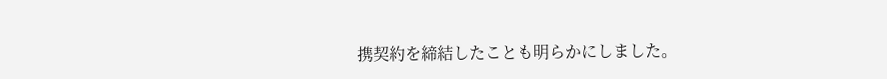携契約を締結したことも明らかにしました。